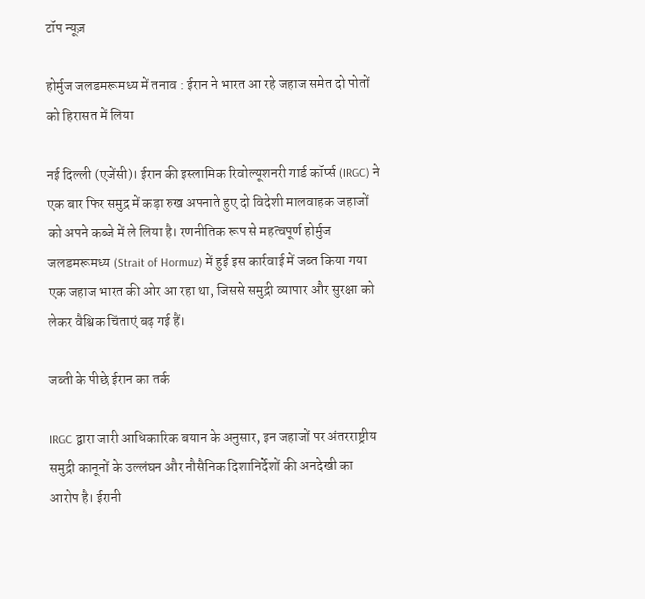टॉप न्यूज़

होर्मुज जलडमरूमध्य में तनाव : ईरान ने भारत आ रहे जहाज समेत दो पोतों को हिरासत में लिया

नई दिल्ली (एजेंसी)। ईरान की इस्लामिक रिवोल्यूशनरी गार्ड कॉर्प्स (IRGC) ने एक बार फिर समुद्र में कड़ा रुख अपनाते हुए दो विदेशी मालवाहक जहाजों को अपने कब्जे में ले लिया है। रणनीतिक रूप से महत्वपूर्ण होर्मुज जलडमरूमध्य (Strait of Hormuz) में हुई इस कार्रवाई में जब्त किया गया एक जहाज भारत की ओर आ रहा था, जिससे समुद्री व्यापार और सुरक्षा को लेकर वैश्विक चिंताएं बढ़ गई हैं।

जब्ती के पीछे ईरान का तर्क

IRGC द्वारा जारी आधिकारिक बयान के अनुसार, इन जहाजों पर अंतरराष्ट्रीय समुद्री कानूनों के उल्लंघन और नौसैनिक दिशानिर्देशों की अनदेखी का आरोप है। ईरानी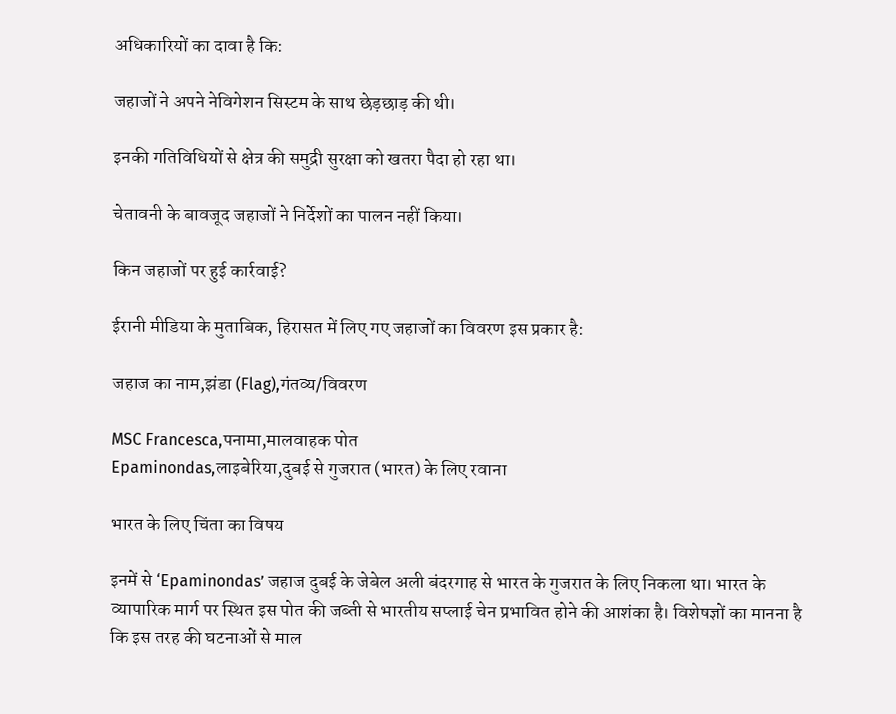अधिकारियों का दावा है कि:

जहाजों ने अपने नेविगेशन सिस्टम के साथ छेड़छाड़ की थी।

इनकी गतिविधियों से क्षेत्र की समुद्री सुरक्षा को खतरा पैदा हो रहा था।

चेतावनी के बावजूद जहाजों ने निर्देशों का पालन नहीं किया।

किन जहाजों पर हुई कार्रवाई?

ईरानी मीडिया के मुताबिक, हिरासत में लिए गए जहाजों का विवरण इस प्रकार है:

जहाज का नाम,झंडा (Flag),गंतव्य/विवरण

MSC Francesca,पनामा,मालवाहक पोत
Epaminondas,लाइबेरिया,दुबई से गुजरात (भारत) के लिए रवाना

भारत के लिए चिंता का विषय

इनमें से ‘Epaminondas’ जहाज दुबई के जेबेल अली बंदरगाह से भारत के गुजरात के लिए निकला था। भारत के व्यापारिक मार्ग पर स्थित इस पोत की जब्ती से भारतीय सप्लाई चेन प्रभावित होने की आशंका है। विशेषज्ञों का मानना है कि इस तरह की घटनाओं से माल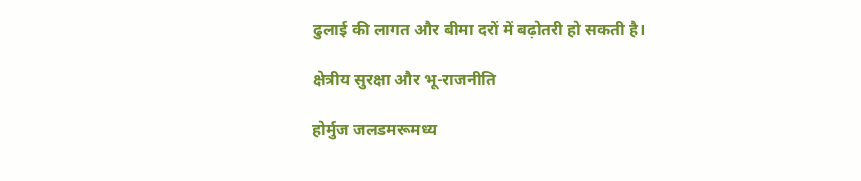ढुलाई की लागत और बीमा दरों में बढ़ोतरी हो सकती है।

क्षेत्रीय सुरक्षा और भू-राजनीति

होर्मुज जलडमरूमध्य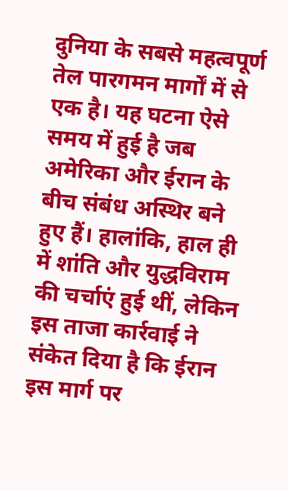दुनिया के सबसे महत्वपूर्ण तेल पारगमन मार्गों में से एक है। यह घटना ऐसे समय में हुई है जब अमेरिका और ईरान के बीच संबंध अस्थिर बने हुए हैं। हालांकि, हाल ही में शांति और युद्धविराम की चर्चाएं हुई थीं, लेकिन इस ताजा कार्रवाई ने संकेत दिया है कि ईरान इस मार्ग पर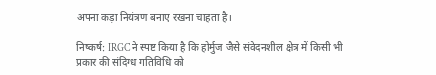अपना कड़ा नियंत्रण बनाए रखना चाहता है।

निष्कर्ष: IRGC ने स्पष्ट किया है कि होर्मुज जैसे संवेदनशील क्षेत्र में किसी भी प्रकार की संदिग्ध गतिविधि को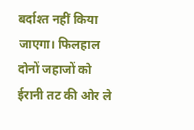बर्दाश्त नहीं किया जाएगा। फिलहाल दोनों जहाजों को ईरानी तट की ओर ले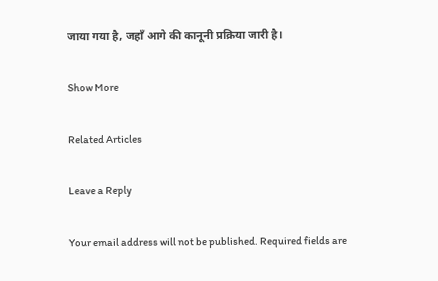जाया गया है, जहाँ आगे की कानूनी प्रक्रिया जारी है।

Show More

Related Articles

Leave a Reply

Your email address will not be published. Required fields are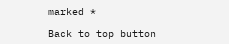marked *

Back to top button